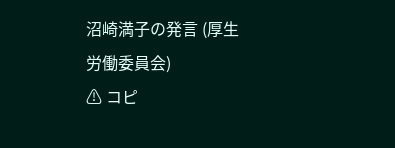沼崎満子の発言 (厚生労働委員会)
⚠ コピ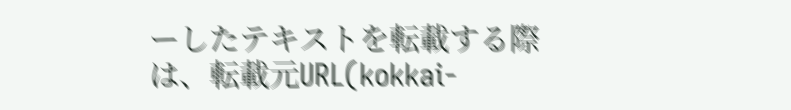ーしたテキストを転載する際は、転載元URL(kokkai-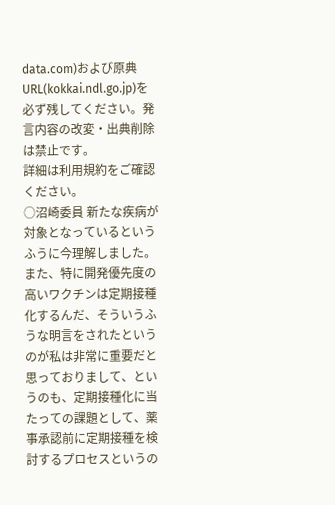data.com)および原典URL(kokkai.ndl.go.jp)を必ず残してください。発言内容の改変・出典削除は禁止です。
詳細は利用規約をご確認ください。
○沼崎委員 新たな疾病が対象となっているというふうに今理解しました。
また、特に開発優先度の高いワクチンは定期接種化するんだ、そういうふうな明言をされたというのが私は非常に重要だと思っておりまして、というのも、定期接種化に当たっての課題として、薬事承認前に定期接種を検討するプロセスというの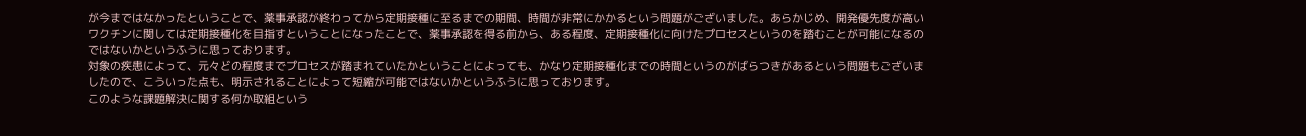が今まではなかったということで、薬事承認が終わってから定期接種に至るまでの期間、時間が非常にかかるという問題がございました。あらかじめ、開発優先度が高いワクチンに関しては定期接種化を目指すということになったことで、薬事承認を得る前から、ある程度、定期接種化に向けたプロセスというのを踏むことが可能になるのではないかというふうに思っております。
対象の疾患によって、元々どの程度までプロセスが踏まれていたかということによっても、かなり定期接種化までの時間というのがばらつきがあるという問題もございましたので、こういった点も、明示されることによって短縮が可能ではないかというふうに思っております。
このような課題解決に関する何か取組という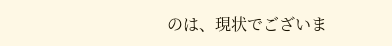のは、現状でございま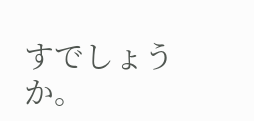すでしょうか。